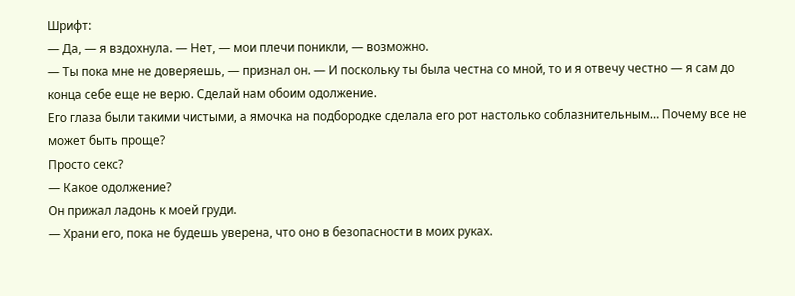Шрифт:
— Да, — я вздохнула. — Нет, — мои плечи поникли, — возможно.
— Ты пока мне не доверяешь, — признал он. — И поскольку ты была честна со мной, то и я отвечу честно — я сам до конца себе еще не верю. Сделай нам обоим одолжение.
Его глаза были такими чистыми, а ямочка на подбородке сделала его рот настолько соблазнительным… Почему все не может быть проще?
Просто секс?
— Какое одолжение?
Он прижал ладонь к моей груди.
— Храни его, пока не будешь уверена, что оно в безопасности в моих руках.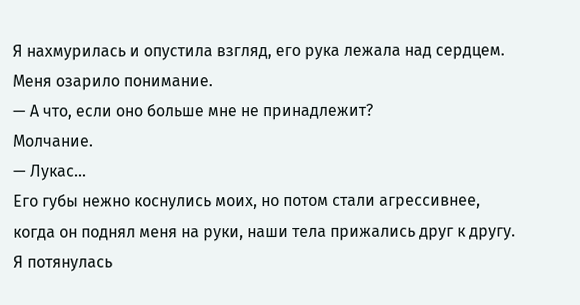Я нахмурилась и опустила взгляд, его рука лежала над сердцем.
Меня озарило понимание.
— А что, если оно больше мне не принадлежит?
Молчание.
— Лукас…
Его губы нежно коснулись моих, но потом стали агрессивнее, когда он поднял меня на руки, наши тела прижались друг к другу.
Я потянулась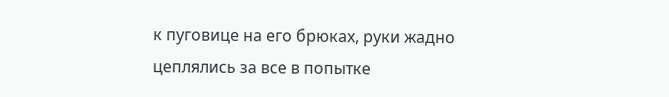к пуговице на его брюках, руки жадно цеплялись за все в попытке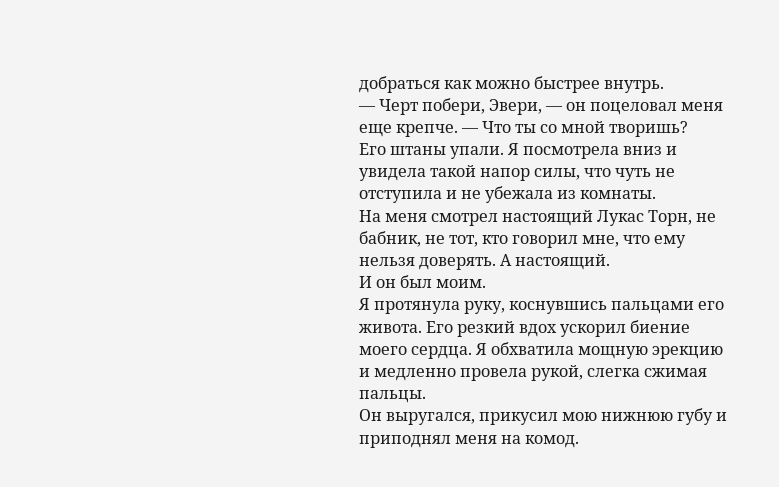добраться как можно быстрее внутрь.
— Черт побери, Эвери, — он поцеловал меня еще крепче. — Что ты со мной творишь?
Его штаны упали. Я посмотрела вниз и увидела такой напор силы, что чуть не отступила и не убежала из комнаты.
На меня смотрел настоящий Лукас Торн, не бабник, не тот, кто говорил мне, что ему нельзя доверять. А настоящий.
И он был моим.
Я протянула руку, коснувшись пальцами его живота. Его резкий вдох ускорил биение моего сердца. Я обхватила мощную эрекцию и медленно провела рукой, слегка сжимая пальцы.
Он выругался, прикусил мою нижнюю губу и приподнял меня на комод.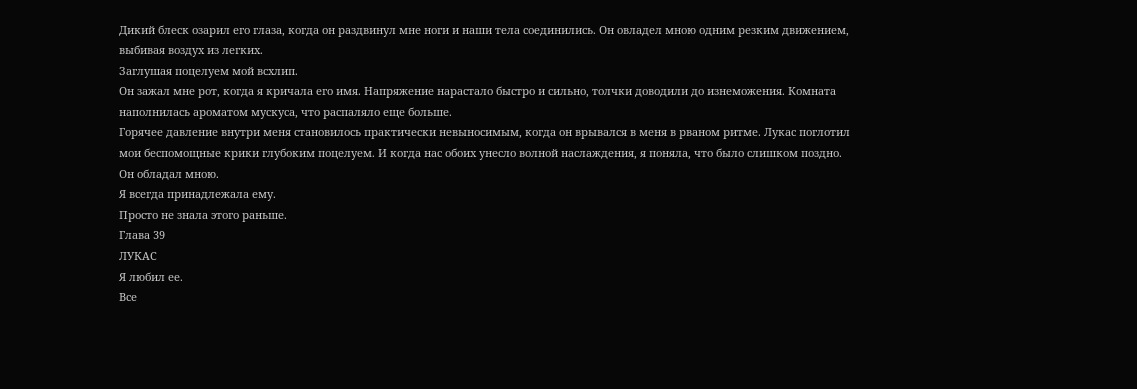Дикий блеск озарил его глаза, когда он раздвинул мне ноги и наши тела соединились. Он овладел мною одним резким движением, выбивая воздух из легких.
Заглушая поцелуем мой всхлип.
Он зажал мне рот, когда я кричала его имя. Напряжение нарастало быстро и сильно, толчки доводили до изнеможения. Комната наполнилась ароматом мускуса, что распаляло еще больше.
Горячее давление внутри меня становилось практически невыносимым, когда он врывался в меня в рваном ритме. Лукас поглотил мои беспомощные крики глубоким поцелуем. И когда нас обоих унесло волной наслаждения, я поняла, что было слишком поздно.
Он обладал мною.
Я всегда принадлежала ему.
Просто не знала этого раньше.
Глава 39
ЛУКАС
Я любил ее.
Все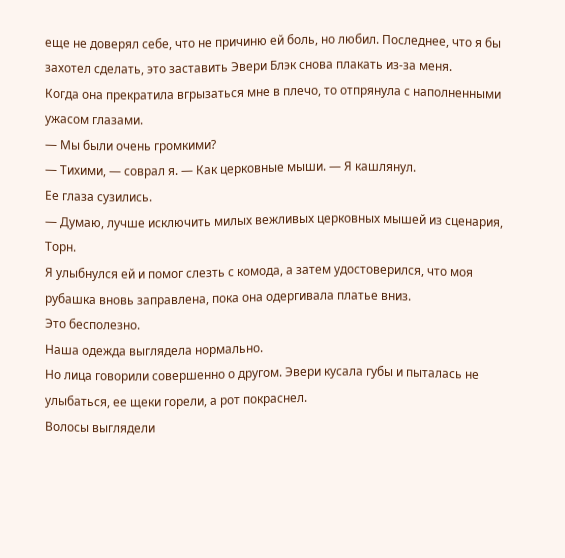еще не доверял себе, что не причиню ей боль, но любил. Последнее, что я бы захотел сделать, это заставить Эвери Блэк снова плакать из-за меня.
Когда она прекратила вгрызаться мне в плечо, то отпрянула с наполненными ужасом глазами.
— Мы были очень громкими?
— Тихими, — соврал я. — Как церковные мыши. — Я кашлянул.
Ее глаза сузились.
— Думаю, лучше исключить милых вежливых церковных мышей из сценария, Торн.
Я улыбнулся ей и помог слезть с комода, а затем удостоверился, что моя рубашка вновь заправлена, пока она одергивала платье вниз.
Это бесполезно.
Наша одежда выглядела нормально.
Но лица говорили совершенно о другом. Эвери кусала губы и пыталась не улыбаться, ее щеки горели, а рот покраснел.
Волосы выглядели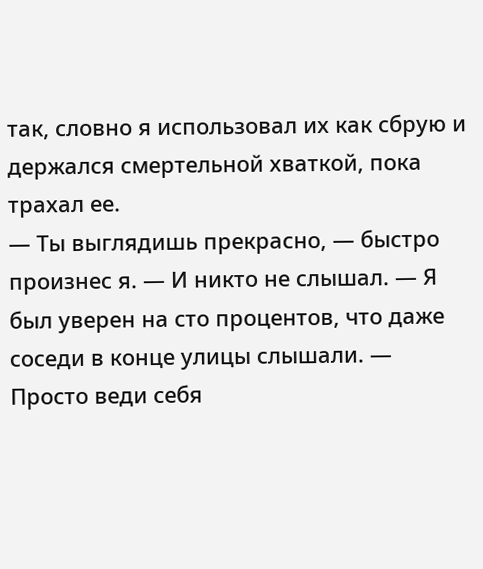так, словно я использовал их как сбрую и держался смертельной хваткой, пока трахал ее.
— Ты выглядишь прекрасно, — быстро произнес я. — И никто не слышал. — Я был уверен на сто процентов, что даже соседи в конце улицы слышали. — Просто веди себя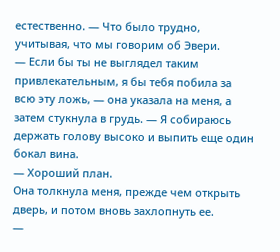естественно. — Что было трудно, учитывая, что мы говорим об Эвери.
— Если бы ты не выглядел таким привлекательным, я бы тебя побила за всю эту ложь, — она указала на меня, а затем стукнула в грудь. — Я собираюсь держать голову высоко и выпить еще один бокал вина.
— Хороший план.
Она толкнула меня, прежде чем открыть дверь, и потом вновь захлопнуть ее.
—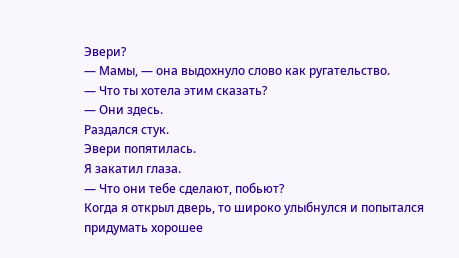Эвери?
— Мамы, — она выдохнуло слово как ругательство.
— Что ты хотела этим сказать?
— Они здесь.
Раздался стук.
Эвери попятилась.
Я закатил глаза.
— Что они тебе сделают, побьют?
Когда я открыл дверь, то широко улыбнулся и попытался придумать хорошее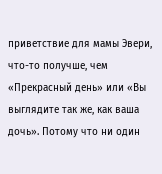приветствие для мамы Эвери, что-то получше, чем «Прекрасный день» или «Вы выглядите так же, как ваша дочь». Потому что ни один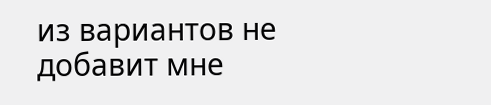из вариантов не добавит мне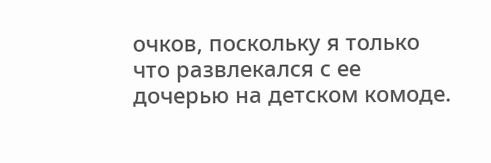очков, поскольку я только что развлекался с ее дочерью на детском комоде.